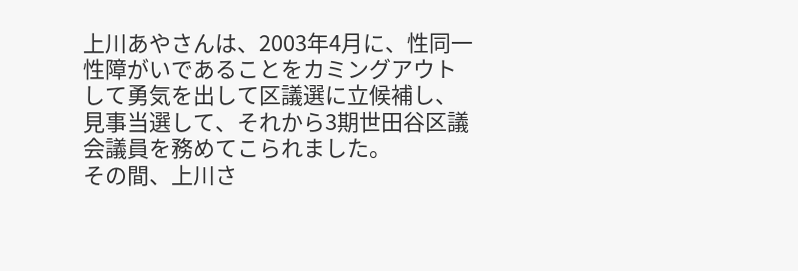上川あやさんは、2003年4月に、性同一性障がいであることをカミングアウトして勇気を出して区議選に立候補し、見事当選して、それから3期世田谷区議会議員を務めてこられました。
その間、上川さ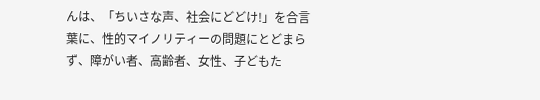んは、「ちいさな声、社会にどどけ!」を合言葉に、性的マイノリティーの問題にとどまらず、障がい者、高齢者、女性、子どもた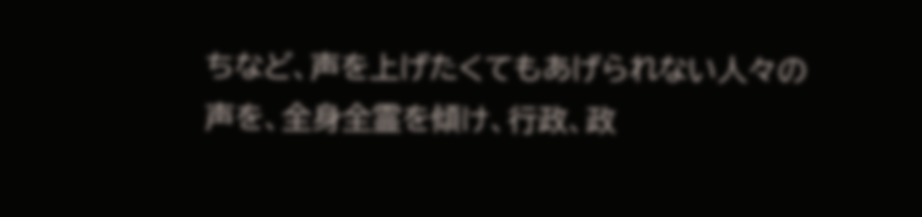ちなど、声を上げたくてもあげられない人々の声を、全身全霊を傾け、行政、政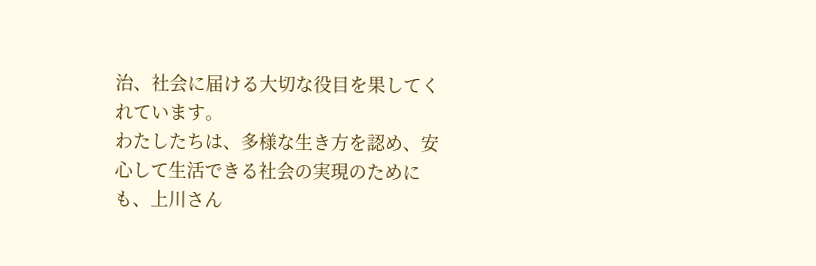治、社会に届ける大切な役目を果してくれています。
わたしたちは、多様な生き方を認め、安心して生活できる社会の実現のためにも、上川さん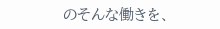のそんな働きを、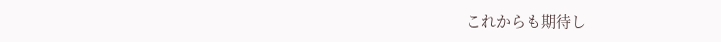これからも期待し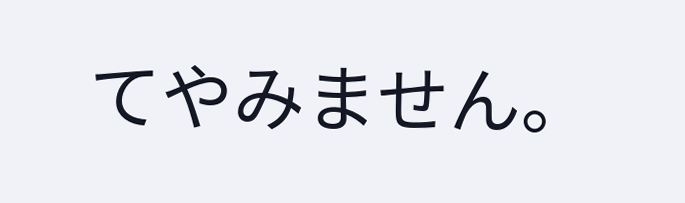てやみません。